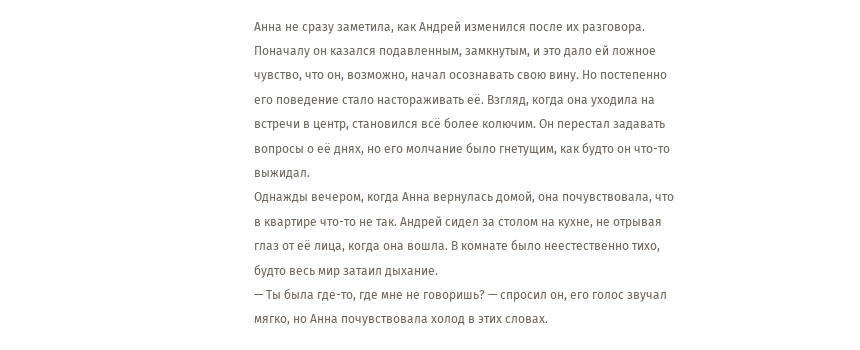Анна не сразу заметила, как Андрей изменился после их разговора. Поначалу он казался подавленным, замкнутым, и это дало ей ложное чувство, что он, возможно, начал осознавать свою вину. Но постепенно его поведение стало настораживать её. Взгляд, когда она уходила на встречи в центр, становился всё более колючим. Он перестал задавать вопросы о её днях, но его молчание было гнетущим, как будто он что-то выжидал.
Однажды вечером, когда Анна вернулась домой, она почувствовала, что в квартире что-то не так. Андрей сидел за столом на кухне, не отрывая глаз от её лица, когда она вошла. В комнате было неестественно тихо, будто весь мир затаил дыхание.
— Ты была где-то, где мне не говоришь? — спросил он, его голос звучал мягко, но Анна почувствовала холод в этих словах.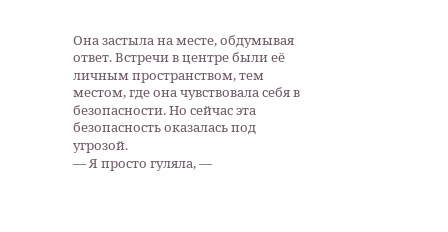Она застыла на месте, обдумывая ответ. Встречи в центре были её личным пространством, тем местом, где она чувствовала себя в безопасности. Но сейчас эта безопасность оказалась под угрозой.
— Я просто гуляла, —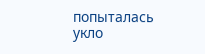попыталась укло